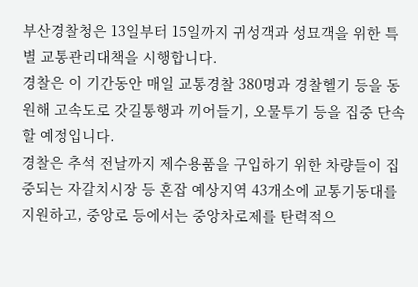부산경찰청은 13일부터 15일까지 귀성객과 성묘객을 위한 특별 교통관리대책을 시행합니다.
경찰은 이 기간동안 매일 교통경찰 380명과 경찰헬기 등을 동원해 고속도로 갓길통행과 끼어들기, 오물투기 등을 집중 단속할 예정입니다.
경찰은 추석 전날까지 제수용품을 구입하기 위한 차량들이 집중되는 자갈치시장 등 혼잡 예상지역 43개소에 교통기동대를 지원하고, 중앙로 등에서는 중앙차로제를 탄력적으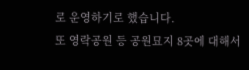로 운영하기로 했습니다.
또 영락공원 등 공원묘지 8곳에 대해서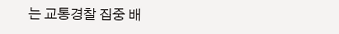는 교통경찰 집중 배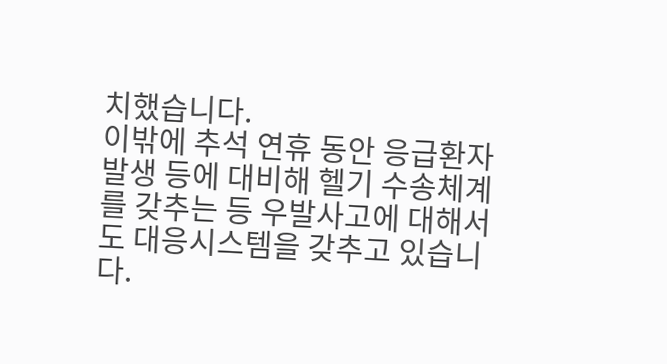치했습니다.
이밖에 추석 연휴 동안 응급환자 발생 등에 대비해 헬기 수송체계를 갖추는 등 우발사고에 대해서도 대응시스템을 갖추고 있습니다.